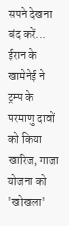सपने देखना बंद करें... ईरान के खामेनेई ने ट्रम्प के परमाणु दावों को किया खारिज, गाजा योजना को 'खोखला'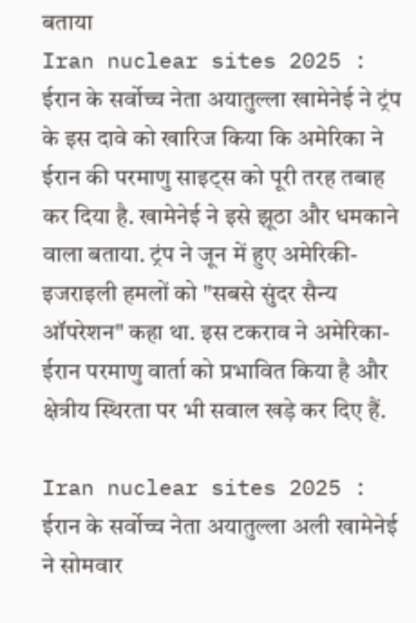बताया
Iran nuclear sites 2025 : ईरान के सर्वोच्च नेता अयातुल्ला खामेनेई ने ट्रंप के इस दावे को खारिज किया कि अमेरिका ने ईरान की परमाणु साइट्स को पूरी तरह तबाह कर दिया है. खामेनेई ने इसे झूठा और धमकाने वाला बताया. ट्रंप ने जून में हुए अमेरिकी-इजराइली हमलों को "सबसे सुंदर सैन्य ऑपरेशन" कहा था. इस टकराव ने अमेरिका-ईरान परमाणु वार्ता को प्रभावित किया है और क्षेत्रीय स्थिरता पर भी सवाल खड़े कर दिए हैं.

Iran nuclear sites 2025 : ईरान के सर्वोच्च नेता अयातुल्ला अली खामेनेई ने सोमवार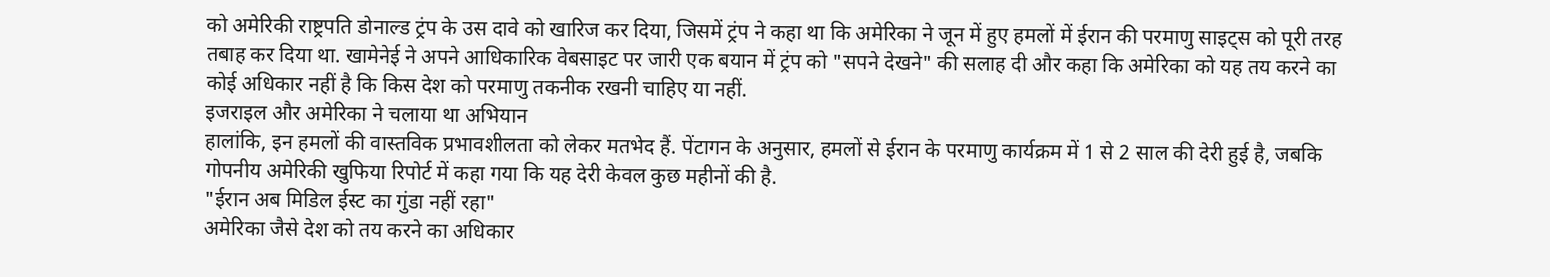को अमेरिकी राष्ट्रपति डोनाल्ड ट्रंप के उस दावे को खारिज कर दिया, जिसमें ट्रंप ने कहा था कि अमेरिका ने जून में हुए हमलों में ईरान की परमाणु साइट्स को पूरी तरह तबाह कर दिया था. खामेनेई ने अपने आधिकारिक वेबसाइट पर जारी एक बयान में ट्रंप को "सपने देखने" की सलाह दी और कहा कि अमेरिका को यह तय करने का कोई अधिकार नहीं है कि किस देश को परमाणु तकनीक रखनी चाहिए या नहीं.
इजराइल और अमेरिका ने चलाया था अभियान
हालांकि, इन हमलों की वास्तविक प्रभावशीलता को लेकर मतभेद हैं. पेंटागन के अनुसार, हमलों से ईरान के परमाणु कार्यक्रम में 1 से 2 साल की देरी हुई है, जबकि गोपनीय अमेरिकी खुफिया रिपोर्ट में कहा गया कि यह देरी केवल कुछ महीनों की है.
"ईरान अब मिडिल ईस्ट का गुंडा नहीं रहा"
अमेरिका जैसे देश को तय करने का अधिकार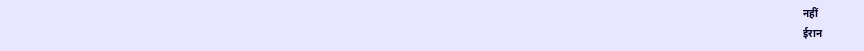नहीं
ईरान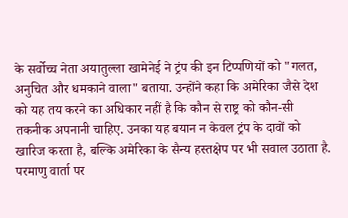के सर्वोच्च नेता अयातुल्ला खामेनेई ने ट्रंप की इन टिप्पणियों को "गलत, अनुचित और धमकाने वाला" बताया. उन्होंने कहा कि अमेरिका जैसे देश को यह तय करने का अधिकार नहीं है कि कौन से राष्ट्र को कौन-सी तकनीक अपनानी चाहिए. उनका यह बयान न केवल ट्रंप के दावों को खारिज करता है, बल्कि अमेरिका के सैन्य हस्तक्षेप पर भी सवाल उठाता है.
परमाणु वार्ता पर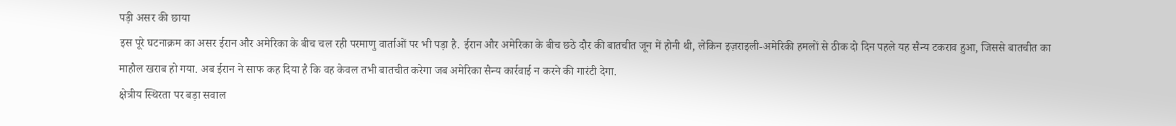पड़ी असर की छाया
इस पूरे घटनाक्रम का असर ईरान और अमेरिका के बीच चल रही परमाणु वार्ताओं पर भी पड़ा है. ईरान और अमेरिका के बीच छठे दौर की बातचीत जून में होनी थी, लेकिन इज़राइली-अमेरिकी हमलों से ठीक दो दिन पहले यह सैन्य टकराव हुआ, जिससे बातचीत का माहौल खराब हो गया. अब ईरान ने साफ कह दिया है कि वह केवल तभी बातचीत करेगा जब अमेरिका सैन्य कार्रवाई न करने की गारंटी देगा.
क्षेत्रीय स्थिरता पर बड़ा सवाल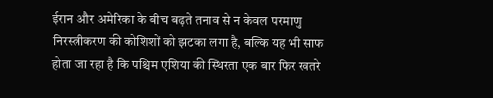ईरान और अमेरिका के बीच बढ़ते तनाव से न केवल परमाणु निरस्त्रीकरण की कोशिशों को झटका लगा है, बल्कि यह भी साफ होता जा रहा है कि पश्चिम एशिया की स्थिरता एक बार फिर खतरे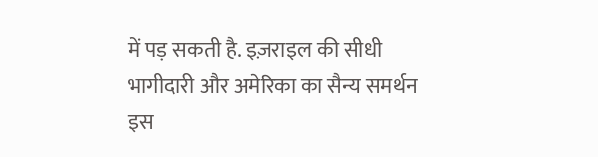में पड़ सकती है. इज़राइल की सीधी भागीदारी और अमेरिका का सैन्य समर्थन इस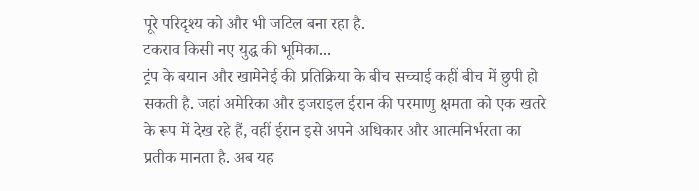पूरे परिदृश्य को और भी जटिल बना रहा है.
टकराव किसी नए युद्ध की भूमिका...
ट्रंप के बयान और खामेनेई की प्रतिक्रिया के बीच सच्चाई कहीं बीच में छुपी हो सकती है. जहां अमेरिका और इजराइल ईरान की परमाणु क्षमता को एक खतरे के रूप में देख रहे हैं, वहीं ईरान इसे अपने अधिकार और आत्मनिर्भरता का प्रतीक मानता है. अब यह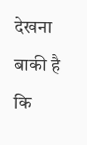देखना बाकी है कि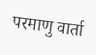परमाणु वार्ता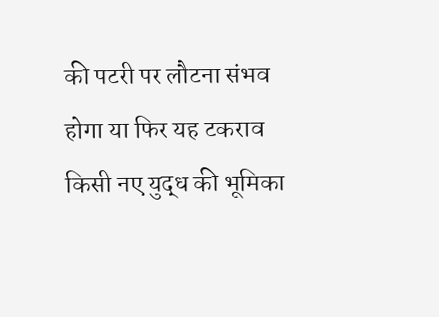की पटरी पर लौटना संभव होगा या फिर यह टकराव किसी नए युद्ध की भूमिका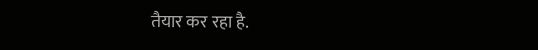तैयार कर रहा है.